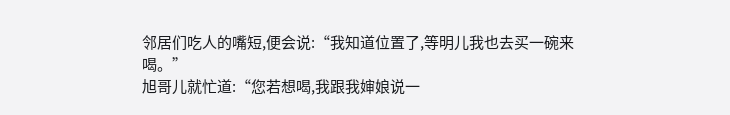邻居们吃人的嘴短,便会说:“我知道位置了,等明儿我也去买一碗来喝。”
旭哥儿就忙道:“您若想喝,我跟我婶娘说一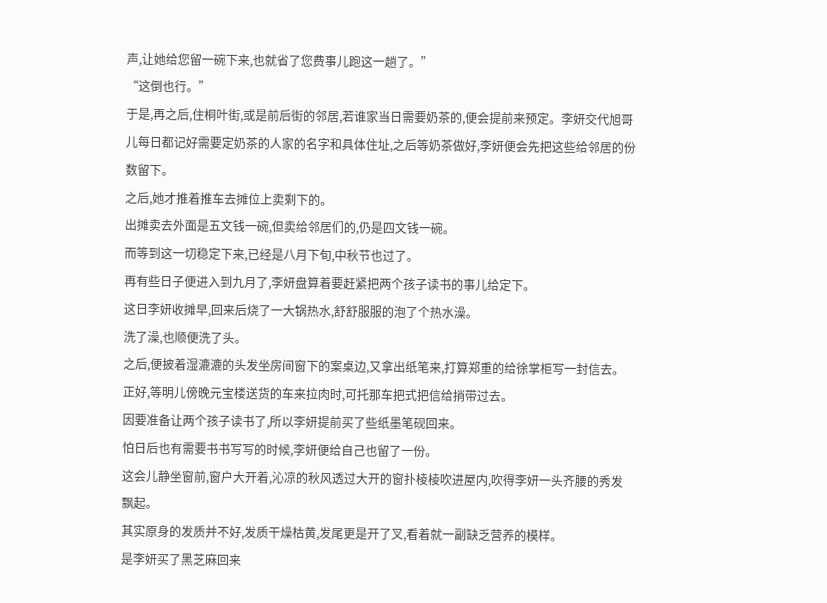声,让她给您留一碗下来,也就省了您费事儿跑这一趟了。”
“这倒也行。”
于是,再之后,住桐叶街,或是前后街的邻居,若谁家当日需要奶茶的,便会提前来预定。李妍交代旭哥儿每日都记好需要定奶茶的人家的名字和具体住址,之后等奶茶做好,李妍便会先把这些给邻居的份数留下。
之后,她才推着推车去摊位上卖剩下的。
出摊卖去外面是五文钱一碗,但卖给邻居们的,仍是四文钱一碗。
而等到这一切稳定下来,已经是八月下旬,中秋节也过了。
再有些日子便进入到九月了,李妍盘算着要赶紧把两个孩子读书的事儿给定下。
这日李妍收摊早,回来后烧了一大锅热水,舒舒服服的泡了个热水澡。
洗了澡,也顺便洗了头。
之后,便披着湿漉漉的头发坐房间窗下的案桌边,又拿出纸笔来,打算郑重的给徐掌柜写一封信去。
正好,等明儿傍晚元宝楼送货的车来拉肉时,可托那车把式把信给捎带过去。
因要准备让两个孩子读书了,所以李妍提前买了些纸墨笔砚回来。
怕日后也有需要书书写写的时候,李妍便给自己也留了一份。
这会儿静坐窗前,窗户大开着,沁凉的秋风透过大开的窗扑棱棱吹进屋内,吹得李妍一头齐腰的秀发飘起。
其实原身的发质并不好,发质干燥枯黄,发尾更是开了叉,看着就一副缺乏营养的模样。
是李妍买了黑芝麻回来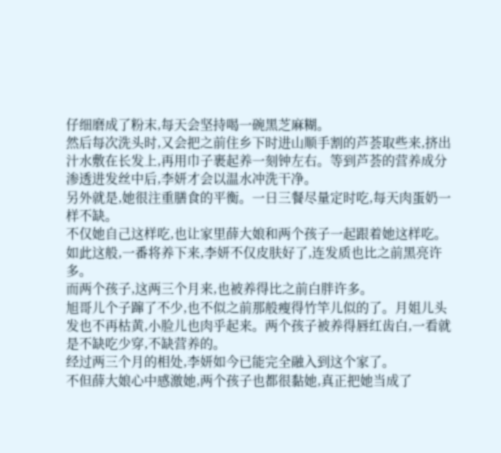仔细磨成了粉末,每天会坚持喝一碗黑芝麻糊。
然后每次洗头时,又会把之前住乡下时进山顺手割的芦荟取些来,挤出汁水敷在长发上,再用巾子裹起养一刻钟左右。等到芦荟的营养成分渗透进发丝中后,李妍才会以温水冲洗干净。
另外就是,她很注重膳食的平衡。一日三餐尽量定时吃,每天肉蛋奶一样不缺。
不仅她自己这样吃,也让家里薛大娘和两个孩子一起跟着她这样吃。
如此这般,一番将养下来,李妍不仅皮肤好了,连发质也比之前黑亮许多。
而两个孩子,这两三个月来,也被养得比之前白胖许多。
旭哥儿个子蹿了不少,也不似之前那般瘦得竹竿儿似的了。月姐儿头发也不再枯黄,小脸儿也肉乎起来。两个孩子被养得唇红齿白,一看就是不缺吃少穿,不缺营养的。
经过两三个月的相处,李妍如今已能完全融入到这个家了。
不但薛大娘心中感激她,两个孩子也都很黏她,真正把她当成了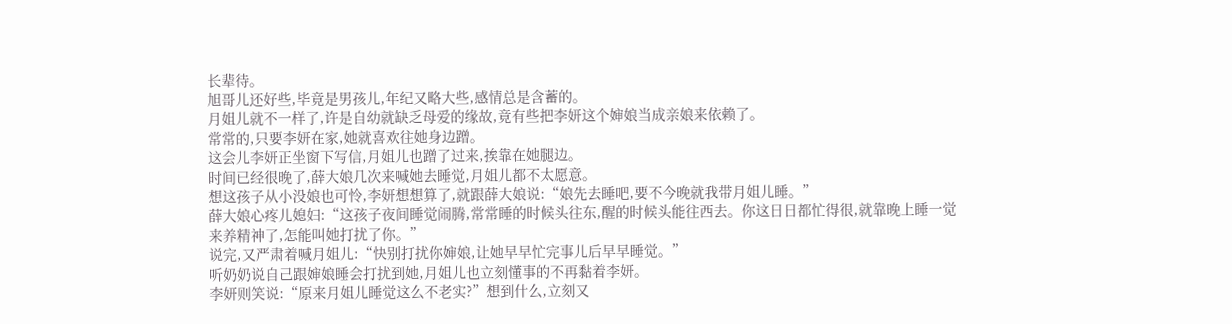长辈待。
旭哥儿还好些,毕竟是男孩儿,年纪又略大些,感情总是含蓄的。
月姐儿就不一样了,许是自幼就缺乏母爱的缘故,竟有些把李妍这个婶娘当成亲娘来依赖了。
常常的,只要李妍在家,她就喜欢往她身边蹭。
这会儿李妍正坐窗下写信,月姐儿也蹭了过来,挨靠在她腿边。
时间已经很晚了,薛大娘几次来喊她去睡觉,月姐儿都不太愿意。
想这孩子从小没娘也可怜,李妍想想算了,就跟薛大娘说:“娘先去睡吧,要不今晚就我带月姐儿睡。”
薛大娘心疼儿媳妇:“这孩子夜间睡觉闹腾,常常睡的时候头往东,醒的时候头能往西去。你这日日都忙得很,就靠晚上睡一觉来养精神了,怎能叫她打扰了你。”
说完,又严肃着喊月姐儿:“快别打扰你婶娘,让她早早忙完事儿后早早睡觉。”
听奶奶说自己跟婶娘睡会打扰到她,月姐儿也立刻懂事的不再黏着李妍。
李妍则笑说:“原来月姐儿睡觉这么不老实?”想到什么,立刻又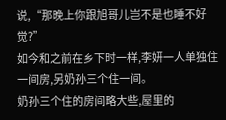说,“那晚上你跟旭哥儿岂不是也睡不好觉?”
如今和之前在乡下时一样,李妍一人单独住一间房,另奶孙三个住一间。
奶孙三个住的房间略大些,屋里的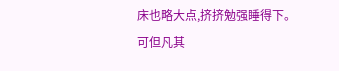床也略大点,挤挤勉强睡得下。
可但凡其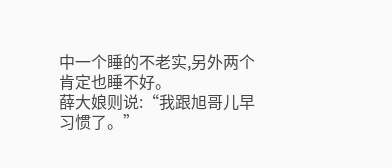中一个睡的不老实,另外两个肯定也睡不好。
薛大娘则说:“我跟旭哥儿早习惯了。”